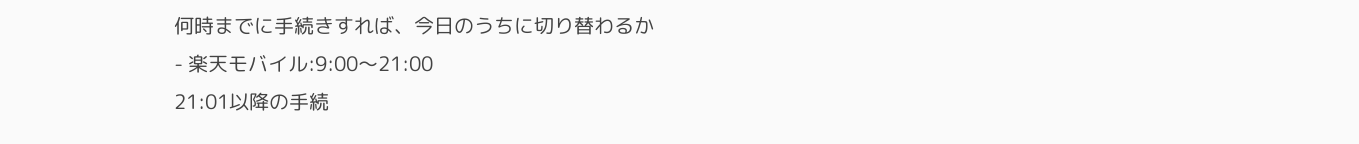何時までに手続きすれば、今日のうちに切り替わるか
- 楽天モバイル:9:00〜21:00
21:01以降の手続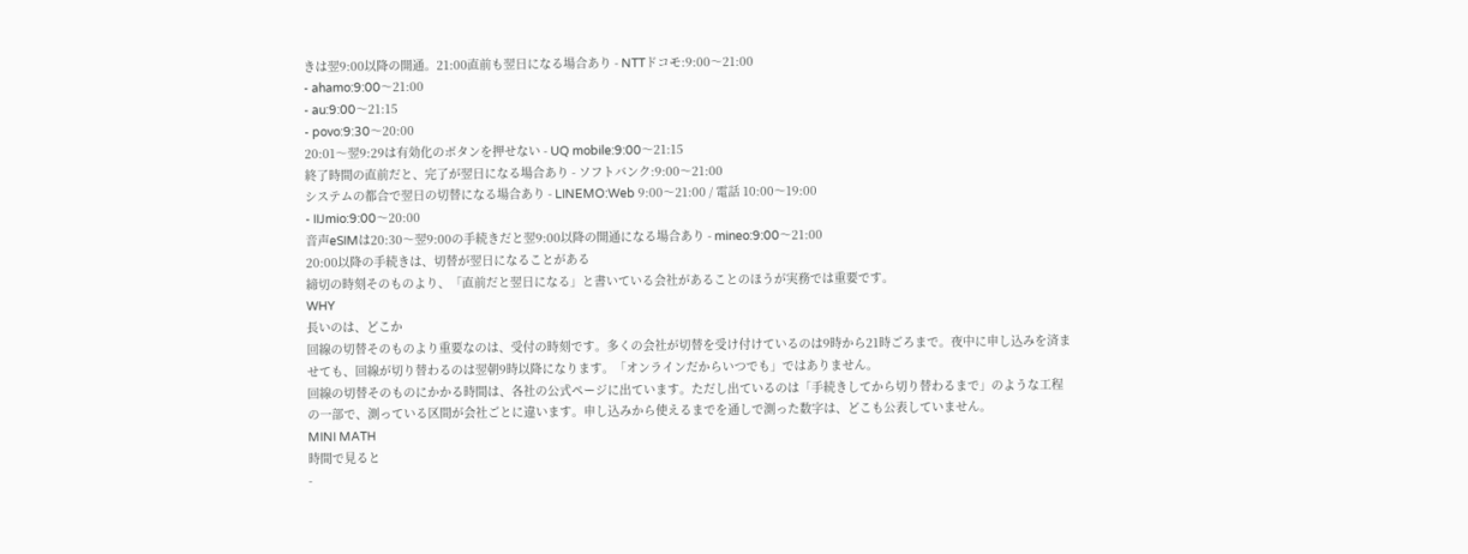きは翌9:00以降の開通。21:00直前も翌日になる場合あり - NTTドコモ:9:00〜21:00
- ahamo:9:00〜21:00
- au:9:00〜21:15
- povo:9:30〜20:00
20:01〜翌9:29は有効化のボタンを押せない - UQ mobile:9:00〜21:15
終了時間の直前だと、完了が翌日になる場合あり - ソフトバンク:9:00〜21:00
システムの都合で翌日の切替になる場合あり - LINEMO:Web 9:00〜21:00 / 電話 10:00〜19:00
- IIJmio:9:00〜20:00
音声eSIMは20:30〜翌9:00の手続きだと翌9:00以降の開通になる場合あり - mineo:9:00〜21:00
20:00以降の手続きは、切替が翌日になることがある
締切の時刻そのものより、「直前だと翌日になる」と書いている会社があることのほうが実務では重要です。
WHY
長いのは、どこか
回線の切替そのものより重要なのは、受付の時刻です。多くの会社が切替を受け付けているのは9時から21時ごろまで。夜中に申し込みを済ませても、回線が切り替わるのは翌朝9時以降になります。「オンラインだからいつでも」ではありません。
回線の切替そのものにかかる時間は、各社の公式ページに出ています。ただし出ているのは「手続きしてから切り替わるまで」のような工程の一部で、測っている区間が会社ごとに違います。申し込みから使えるまでを通しで測った数字は、どこも公表していません。
MINI MATH
時間で見ると
-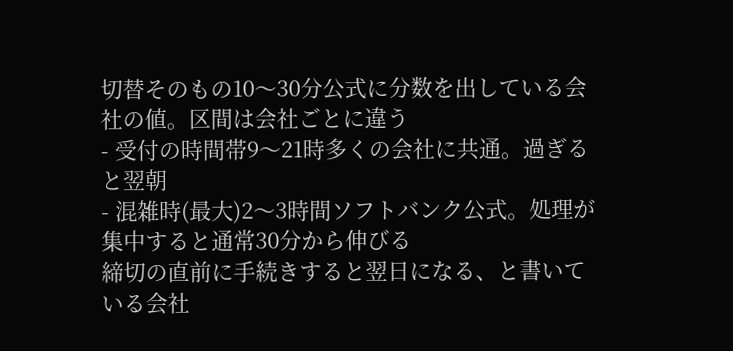切替そのもの10〜30分公式に分数を出している会社の値。区間は会社ごとに違う
- 受付の時間帯9〜21時多くの会社に共通。過ぎると翌朝
- 混雑時(最大)2〜3時間ソフトバンク公式。処理が集中すると通常30分から伸びる
締切の直前に手続きすると翌日になる、と書いている会社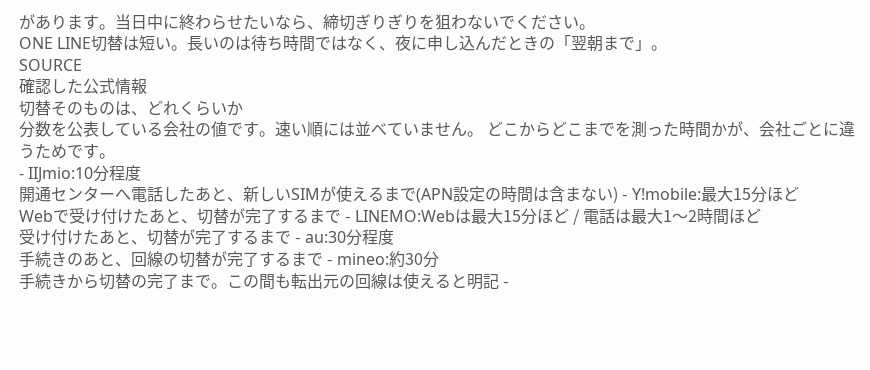があります。当日中に終わらせたいなら、締切ぎりぎりを狙わないでください。
ONE LINE切替は短い。長いのは待ち時間ではなく、夜に申し込んだときの「翌朝まで」。
SOURCE
確認した公式情報
切替そのものは、どれくらいか
分数を公表している会社の値です。速い順には並べていません。 どこからどこまでを測った時間かが、会社ごとに違うためです。
- IIJmio:10分程度
開通センターへ電話したあと、新しいSIMが使えるまで(APN設定の時間は含まない) - Y!mobile:最大15分ほど
Webで受け付けたあと、切替が完了するまで - LINEMO:Webは最大15分ほど / 電話は最大1〜2時間ほど
受け付けたあと、切替が完了するまで - au:30分程度
手続きのあと、回線の切替が完了するまで - mineo:約30分
手続きから切替の完了まで。この間も転出元の回線は使えると明記 -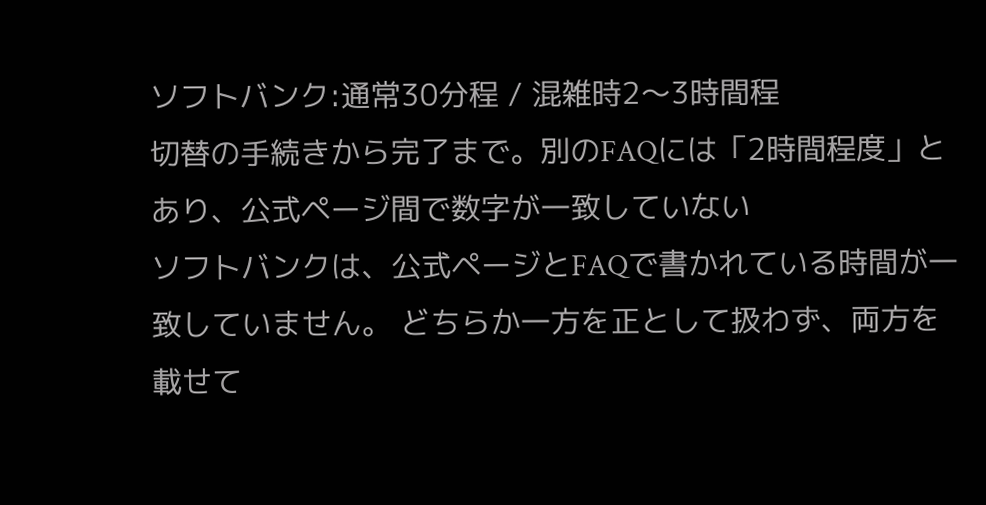ソフトバンク:通常30分程 / 混雑時2〜3時間程
切替の手続きから完了まで。別のFAQには「2時間程度」とあり、公式ページ間で数字が一致していない
ソフトバンクは、公式ページとFAQで書かれている時間が一致していません。 どちらか一方を正として扱わず、両方を載せて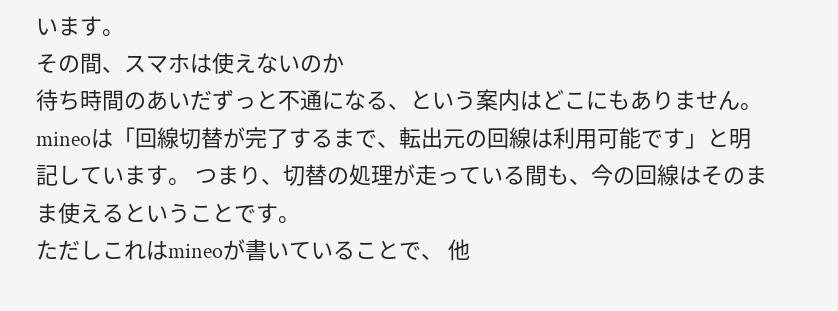います。
その間、スマホは使えないのか
待ち時間のあいだずっと不通になる、という案内はどこにもありません。
mineoは「回線切替が完了するまで、転出元の回線は利用可能です」と明記しています。 つまり、切替の処理が走っている間も、今の回線はそのまま使えるということです。
ただしこれはmineoが書いていることで、 他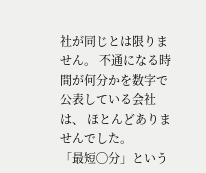社が同じとは限りません。 不通になる時間が何分かを数字で公表している会社は、 ほとんどありませんでした。
「最短◯分」という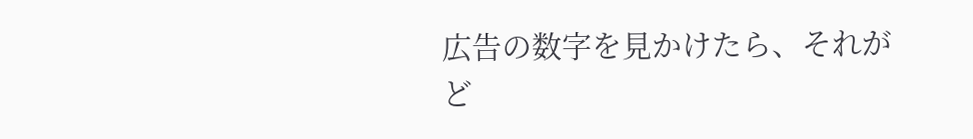広告の数字を見かけたら、それがど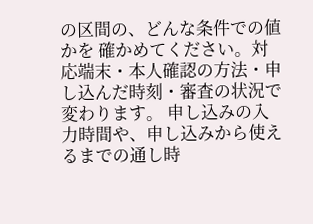の区間の、どんな条件での値かを 確かめてください。対応端末・本人確認の方法・申し込んだ時刻・審査の状況で変わります。 申し込みの入力時間や、申し込みから使えるまでの通し時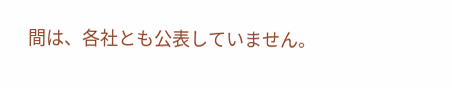間は、各社とも公表していません。